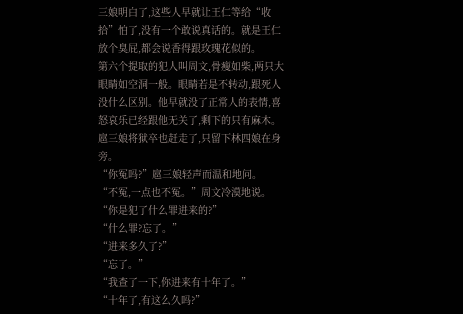三娘明白了,这些人早就让王仁等给“收拾”怕了,没有一个敢说真话的。就是王仁放个臭屁,都会说香得跟玫瑰花似的。
第六个提取的犯人叫周文,骨瘦如柴,两只大眼睛如空洞一般。眼睛若是不转动,跟死人没什么区别。他早就没了正常人的表情,喜怒哀乐已经跟他无关了,剩下的只有麻木。
扈三娘将狱卒也赶走了,只留下林四娘在身旁。
“你冤吗?”扈三娘轻声而温和地问。
“不冤,一点也不冤。”周文冷漠地说。
“你是犯了什么罪进来的?”
“什么罪?忘了。”
“进来多久了?”
“忘了。”
“我查了一下,你进来有十年了。”
“十年了,有这么久吗?”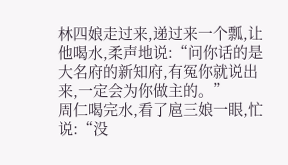林四娘走过来,递过来一个瓢,让他喝水,柔声地说:“问你话的是大名府的新知府,有冤你就说出来,一定会为你做主的。”
周仁喝完水,看了扈三娘一眼,忙说:“没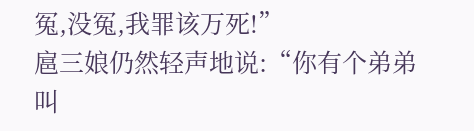冤,没冤,我罪该万死!”
扈三娘仍然轻声地说:“你有个弟弟叫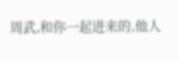周武,和你一起进来的,他人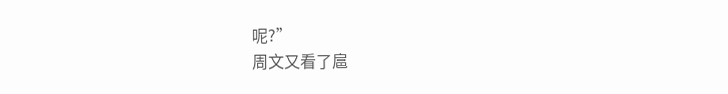呢?”
周文又看了扈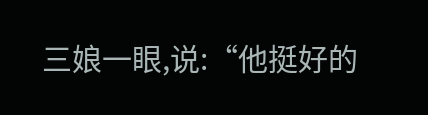三娘一眼,说:“他挺好的